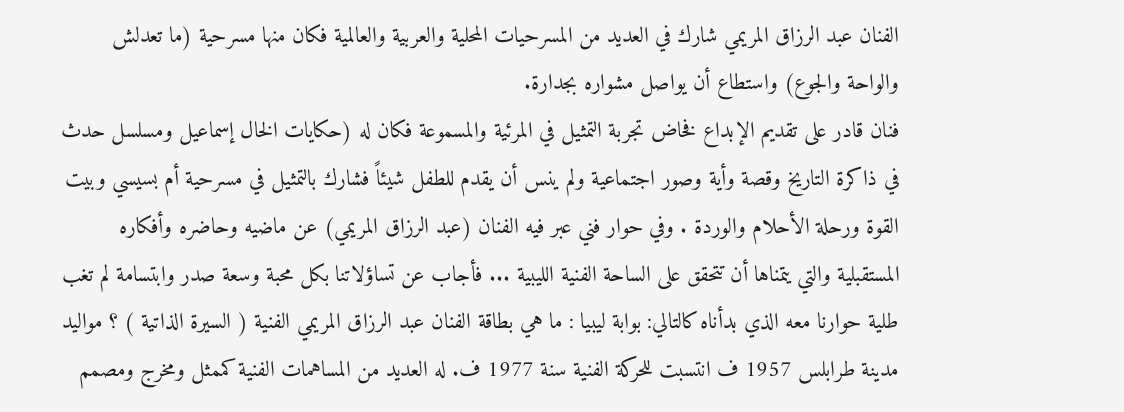الفنان عبد الرزاق المريمي شارك في العديد من المسرحيات المحلية والعربية والعالمية فكان منها مسرحية (ما تعدلش والواحة والجوع) واستطاع أن يواصل مشواره بجدارة.
فنان قادر على تقديم الإبداع فخاض تجربة التمثيل في المرئية والمسموعة فكان له (حكايات الخال إسماعيل ومسلسل حدث في ذاكرة التاريخ وقصة وأية وصور اجتماعية ولم ينس أن يقدم للطفل شيئاً فشارك بالتمثيل في مسرحية أم بسيسي وبيت القوة ورحلة الأحلام والوردة . وفي حوار فني عبر فيه الفنان (عبد الرزاق المريمي) عن ماضيه وحاضره وأفكاره المستقبلية والتي يتمناها أن تتحقق على الساحة الفنية الليبية ... فأجاب عن تساؤلاتنا بكل محبة وسعة صدر وابتسامة لم تغب طلية حوارنا معه الذي بدأناه كالتالي: بوابة ليبيا : ما هي بطاقة الفنان عبد الرزاق المريمي الفنية ( السيرة الذاتية ) ؟ مواليد مدينة طرابلس 1957 ف انتسبت للحركة الفنية سنة 1977 ف. له العديد من المساهمات الفنية كممثل ومخرج ومصمم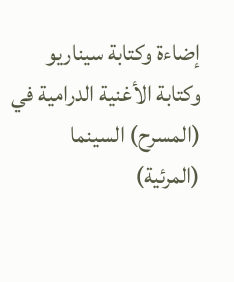إضاءة وكتابة سيناريو وكتابة الأغنية الدرامية في (المسرح) السينما (المرئية)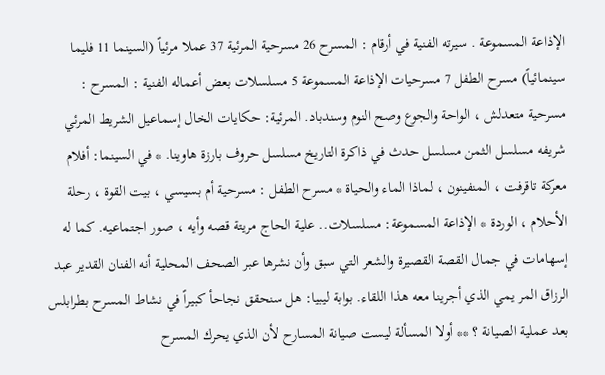الإذاعة المسموعة . سيرته الفنية في أرقام : المسرح 26 مسرحية المرئية 37 عملا مرئياً (السينما 11 فليما سينمائياً) مسرح الطفل 7 مسرحيات الإذاعة المسموعة 5 مسلسلات بعض أعماله الفنية : المسرح : مسرحية متعدلش ، الواحة والجوع وصح النوم وسندباد. المرئية: حكايات الخال إسماعيل الشريط المرئي شريفه مسلسل الثمن مسلسل حدث في ذاكرة التاريخ مسلسل حروف بارزة هاوينا. * في السينما: أفلام معركة تاقرفت ، المنفينون ، لماذا الماء والحياة * مسرح الطفل : مسرحية أم بسيسي ، بيت القوة ، رحلة الأحلام ، الوردة * الإذاعة المسموعة: مسلسلات.. علية الحاج مريتة قصه وأيه ، صور اجتماعيه. كما له إسهامات في جمال القصة القصيرة والشعر التي سبق وأن نشرها عبر الصحف المحلية أنه الفنان القدير عبد الرزاق المر يمي الذي أجرينا معه هذا اللقاء. بوابة ليبيا: هل سنحقق نجاحأ كبيراً في نشاط المسرح بطرابلس بعد عملية الصيانة ؟ ** أولا المسألة ليست صيانة المسارح لأن الذي يحرك المسرح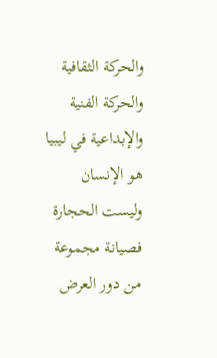والحركة الثقافية والحركة الفنية والإبداعية في ليبيا هو الإنسان وليست الحجارة فصيانة مجموعة من دور العرض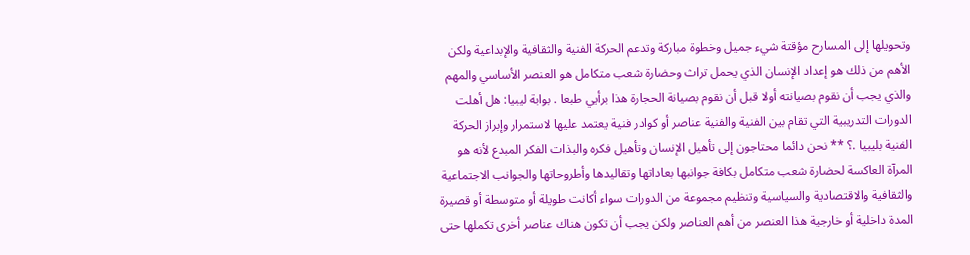وتحويلها إلى المسارح مؤقتة شيء جميل وخطوة مباركة وتدعم الحركة الفنية والثقافية والإبداعية ولكن الأهم من ذلك هو إعداد الإنسان الذي يحمل تراث وحضارة شعب متكامل هو العنصر الأساسي والمهم والذي يجب أن نقوم بصيانته أولا قبل أن نقوم بصيانة الحجارة هذا برأيي طبعا . بوابة ليبيا: هل أهلت الدورات التدريبية التي تقام بين الفنية والفنية عناصر أو كوادر فنية يعتمد عليها لاستمرار وإبراز الحركة الفنية بليبيا .؟ ** نحن دائما محتاجون إلى تأهيل الإنسان وتأهيل فكره والبذات الفكر المبدع لأنه هو المرآة العاكسة لحضارة شعب متكامل بكافة جوانبها بعاداتها وتقاليدها وأطروحاتها والجوانب الاجتماعية والثقافية والاقتصادية والسياسية وتنظيم مجموعة من الدورات سواء أكانت طويلة أو متوسطة أو قصيرة المدة داخلية أو خارجية هذا العنصر من أهم العناصر ولكن يجب أن تكون هناك عناصر أخرى تكملها حتى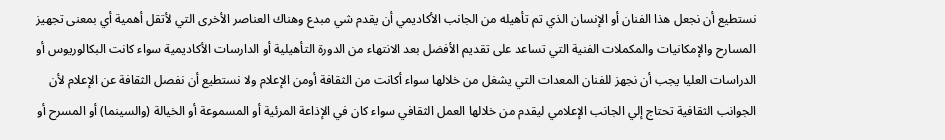نستطيع أن نجعل هذا الفنان أو الإنسان الذي تم تأهيله من الجانب الأكاديمي أن يقدم شي مبدع وهناك العناصر الأخرى التي لأتقل أهمية أي بمعنى تجهيز المسارح والإمكانيات والمكملات الفنية التي تساعد على تقديم الأفضل بعد الانتهاء من الدورة التأهيلية أو الدارسات الأكاديمية سواء كانت البكالوريوس أو الدراسات العليا يجب أن نجهز للفنان المعدات التي يشغل من خلالها سواء أكانت من الثقافة أومن الإعلام ولا نستطيع أن نفصل الثقافة عن الإعلام لأن الجوانب الثقافية تحتاج إلي الجانب الإعلامي ليقدم من خلالها العمل الثقافي سواء كان في الإذاعة المرئية أو المسموعة أو الخيالة (والسينما) أو المسرح أو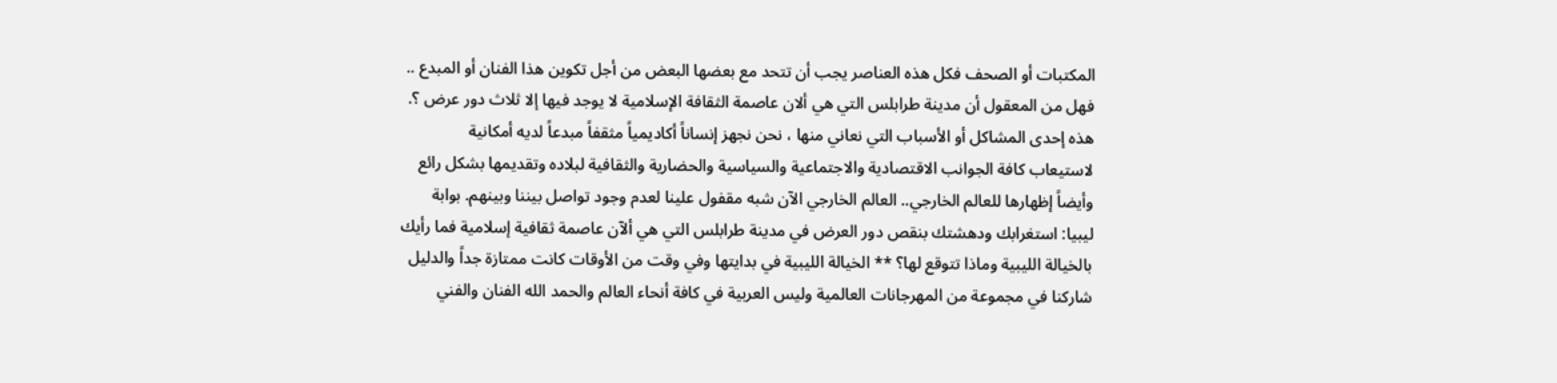المكتبات أو الصحف فكل هذه العناصر يجب أن تتحد مع بعضها البعض من أجل تكوين هذا الفنان أو المبدع .. فهل من المعقول أن مدينة طرابلس التي هي ألان عاصمة الثقافة الإسلامية لا يوجد فيها إلا ثلاث دور عرض ؟. هذه إحدى المشاكل أو الأسباب التي نعاني منها ، نحن نجهز إنساناً أكاديمياً مثقفاً مبدعاً لديه أمكانية لاستيعاب كافة الجوانب الاقتصادية والاجتماعية والسياسية والحضارية والثقافية لبلاده وتقديمها بشكل رائع وأيضاً إظهارها للعالم الخارجي.. العالم الخارجي الآن شبه مقفول علينا لعدم وجود تواصل بيننا وبينهم. بوابة ليبيا: استغرابك ودهشتك بنقص دور العرض في مدينة طرابلس التي هي ألآن عاصمة ثقافية إسلامية فما رأيك بالخيالة الليبية وماذا تتوقع لها؟ ** الخيالة الليبية في بدايتها وفي وقت من الأوقات كانت ممتازة جداً والدليل شاركنا في مجموعة من المهرجانات العالمية وليس العربية في كافة أنحاء العالم والحمد الله الفنان والفني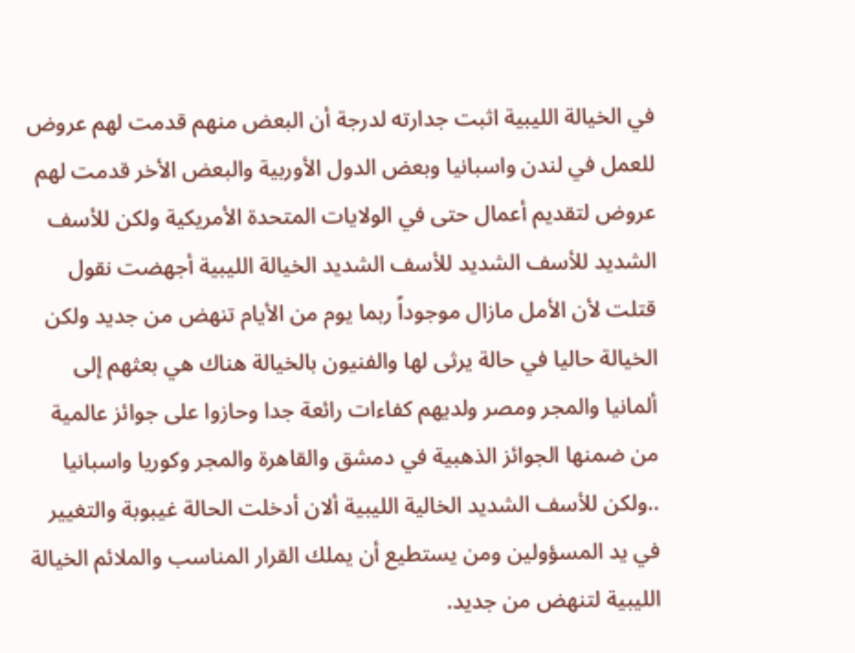في الخيالة الليبية اثبت جدارته لدرجة أن البعض منهم قدمت لهم عروض للعمل في لندن واسبانيا وبعض الدول الأوربية والبعض الأخر قدمت لهم عروض لتقديم أعمال حتى في الولايات المتحدة الأمريكية ولكن للأسف الشديد للأسف الشديد للأسف الشديد الخيالة الليبية أجهضت نقول قتلت لأن الأمل مازال موجوداً ربما يوم من الأيام تنهض من جديد ولكن الخيالة حاليا في حالة يرثى لها والفنيون بالخيالة هناك هي بعثهم إلى ألمانيا والمجر ومصر ولديهم كفاءات رائعة جدا وحازوا على جوائز عالمية من ضمنها الجوائز الذهبية في دمشق والقاهرة والمجر وكوريا واسبانيا ..ولكن للأسف الشديد الخالية الليبية ألان أدخلت الحالة غيبوبة والتغيير في يد المسؤولين ومن يستطيع أن يملك القرار المناسب والملائم الخيالة الليبية لتنهض من جديد.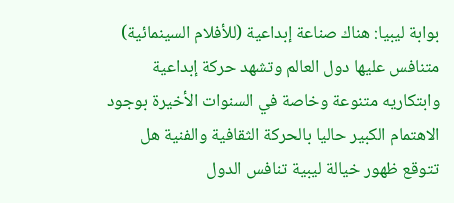بوابة ليبيا: هناك صناعة إبداعية (للأفلام السينمائية) متنافس عليها دول العالم وتشهد حركة إبداعية وابتكاريه متنوعة وخاصة في السنوات الأخيرة بوجود الاهتمام الكبير حاليا بالحركة الثقافية والفنية هل تتوقع ظهور خيالة ليبية تنافس الدول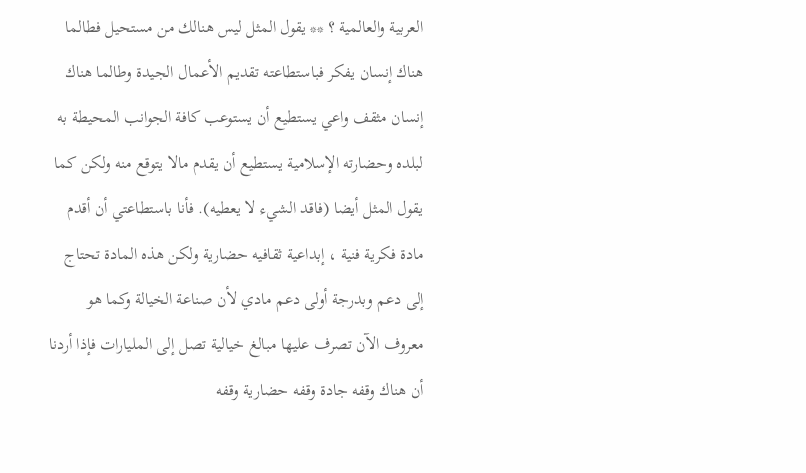العربية والعالمية ؟ ** يقول المثل ليس هنالك من مستحيل فطالما هناك إنسان يفكر فباستطاعته تقديم الأعمال الجيدة وطالما هناك إنسان مثقف واعي يستطيع أن يستوعب كافة الجوانب المحيطة به لبلده وحضارته الإسلامية يستطيع أن يقدم مالا يتوقع منه ولكن كما يقول المثل أيضا (فاقد الشيء لا يعطيه). فأنا باستطاعتي أن أقدم مادة فكرية فنية ، إبداعية ثقافيه حضارية ولكن هذه المادة تحتاج إلى دعم وبدرجة أولى دعم مادي لأن صناعة الخيالة وكما هو معروف الآن تصرف عليها مبالغ خيالية تصل إلى المليارات فإذا أردنا أن هناك وقفه جادة وقفه حضارية وقفه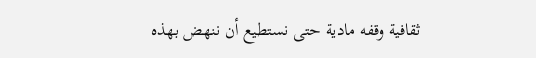ثقافية وقفه مادية حتى نستطيع أن ننهض بهذه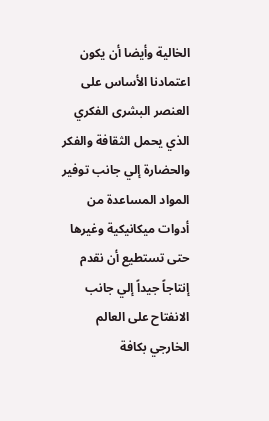الخالية وأيضا أن يكون اعتمادنا الأساس على العنصر البشرى الفكري الذي يحمل الثقافة والفكر والحضارة إلي جانب توفير المواد المساعدة من أدوات ميكانيكية وغيرها حتى تستطيع أن نقدم إنتاجاً جيداً إلي جانب الانفتاح على العالم الخارجي بكافة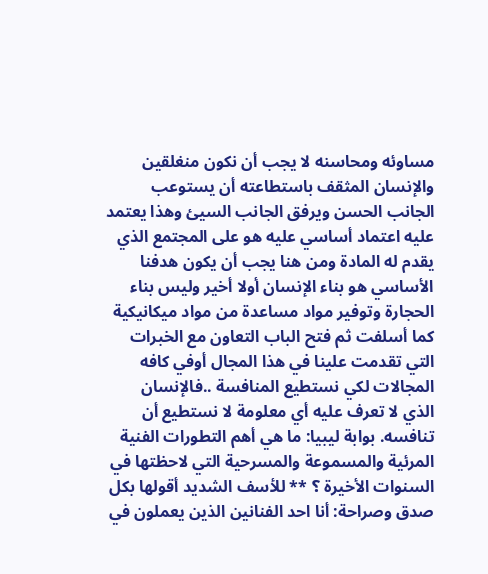مساوئه ومحاسنه لا يجب أن نكون منغلقين والإنسان المثقف باستطاعته أن يستوعب الجانب الحسن ويرفق الجانب السيئ وهذا يعتمد عليه اعتماد أساسي عليه هو على المجتمع الذي يقدم له المادة ومن هنا يجب أن يكون هدفنا الأساسي هو بناء الإنسان أولا أخير وليس بناء الحجارة وتوفير مواد مساعدة من مواد ميكانيكية كما أسلفت ثم فتح الباب التعاون مع الخبرات التي تقدمت علينا في هذا المجال أوفي كافه المجالات لكي نستطيع المنافسة ..فالإنسان الذي لا تعرف عليه أي معلومة لا نستطيع أن تنافسه. بوابة ليبيا: ما هي أهم التطورات الفنية المرئية والمسموعة والمسرحية التي لاحظتها في السنوات الأخيرة ؟ ** للأسف الشديد أقولها بكل صدق وصراحة: أنا احد الفنانين الذين يعملون في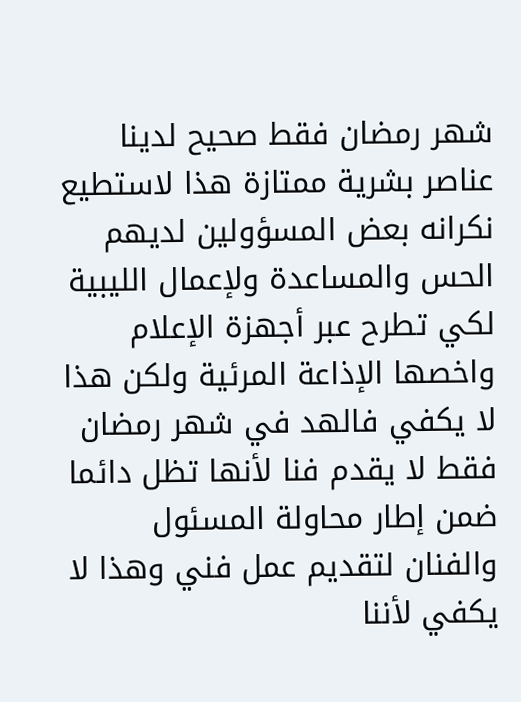شهر رمضان فقط صحيح لدينا عناصر بشرية ممتازة هذا لاستطيع نكرانه بعض المسؤولين لديهم الحس والمساعدة ولإعمال الليبية لكي تطرح عبر أجهزة الإعلام واخصها الإذاعة المرئية ولكن هذا لا يكفي فالهد في شهر رمضان فقط لا يقدم فنا لأنها تظل دائما ضمن إطار محاولة المسئول والفنان لتقديم عمل فني وهذا لا يكفي لأننا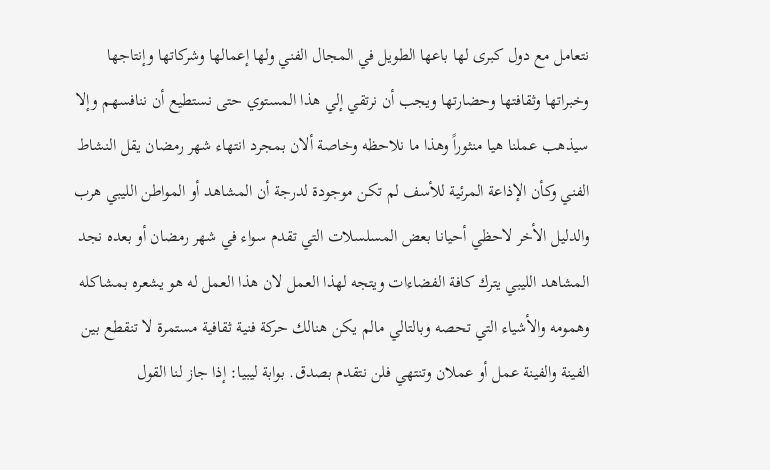نتعامل مع دول كبرى لها باعها الطويل في المجال الفني ولها إعمالها وشركاتها وإنتاجها وخبراتها وثقافتها وحضارتها ويجب أن نرتقي إلي هذا المستوي حتى نستطيع أن ننافسهم وإلا سيذهب عملنا هيا منثوراً وهذا ما نلاحظه وخاصة ألان بمجرد انتهاء شهر رمضان يقل النشاط الفني وكأن الإذاعة المرئية للأسف لم تكن موجودة لدرجة أن المشاهد أو المواطن الليبي هرب والدليل الأخر لاحظي أحيانا بعض المسلسلات التي تقدم سواء في شهر رمضان أو بعده نجد المشاهد الليبي يترك كافة الفضاءات ويتجه لهذا العمل لان هذا العمل له هو يشعره بمشاكله وهمومه والأشياء التي تحصه وبالتالي مالم يكن هنالك حركة فنية ثقافية مستمرة لا تنقطع بين الفينة والفينة عمل أو عملان وتنتهي فلن نتقدم بصدق. بوابة ليبيا: إذا جاز لنا القول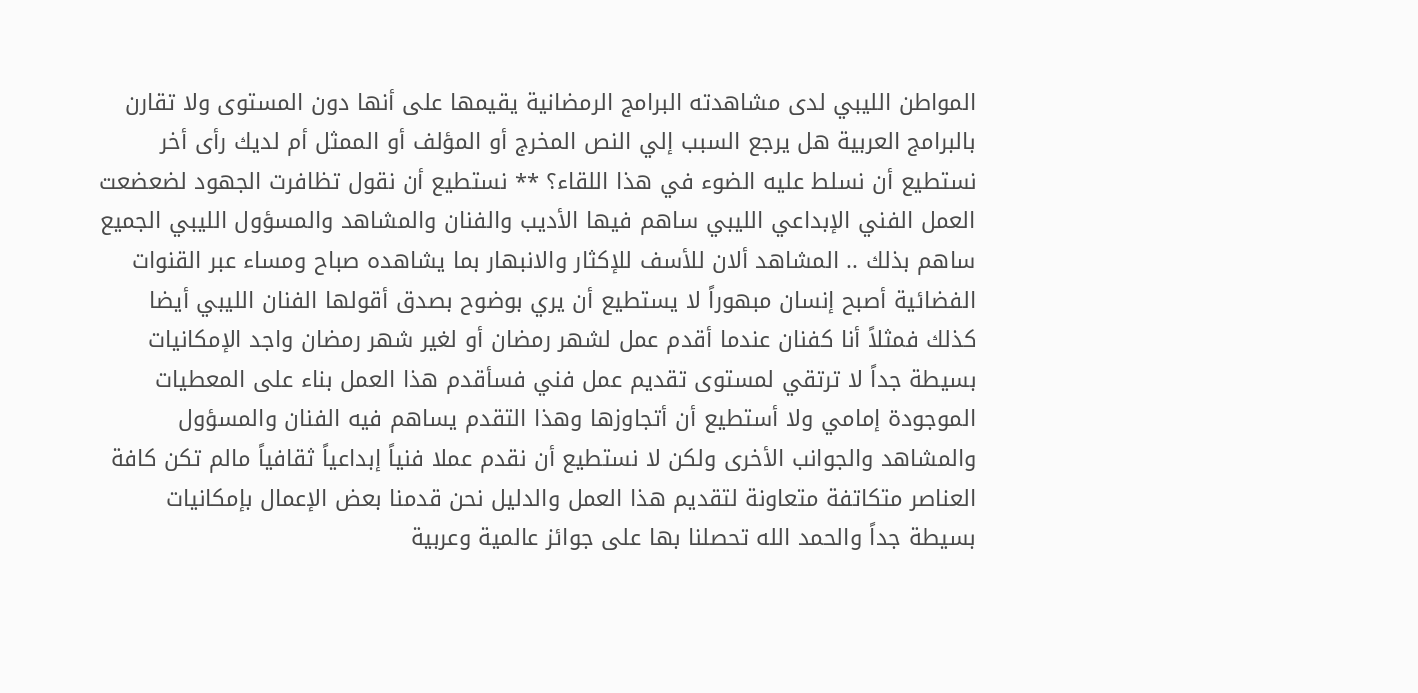المواطن الليبي لدى مشاهدته البرامج الرمضانية يقيمها على أنها دون المستوى ولا تقارن بالبرامج العربية هل يرجع السبب إلي النص المخرج أو المؤلف أو الممثل أم لديك رأى أخر نستطيع أن نسلط عليه الضوء في هذا اللقاء؟ ** نستطيع أن نقول تظافرت الجهود لضعضعت العمل الفني الإبداعي الليبي ساهم فيها الأديب والفنان والمشاهد والمسؤول الليبي الجميع ساهم بذلك .. المشاهد ألان للأسف للإكثار والانبهار بما يشاهده صباح ومساء عبر القنوات الفضائية أصبح إنسان مبهوراً لا يستطيع أن يري بوضوح بصدق أقولها الفنان الليبي أيضا كذلك فمثلاً أنا كفنان عندما أقدم عمل لشهر رمضان أو لغير شهر رمضان واجد الإمكانيات بسيطة جداً لا ترتقي لمستوى تقديم عمل فني فسأقدم هذا العمل بناء على المعطيات الموجودة إمامي ولا أستطيع أن أتجاوزها وهذا التقدم يساهم فيه الفنان والمسؤول والمشاهد والجوانب الأخرى ولكن لا نستطيع أن نقدم عملا فنياً إبداعياً ثقافياً مالم تكن كافة العناصر متكاتفة متعاونة لتقديم هذا العمل والدليل نحن قدمنا بعض الإعمال بإمكانيات بسيطة جداً والحمد الله تحصلنا بها على جوائز عالمية وعربية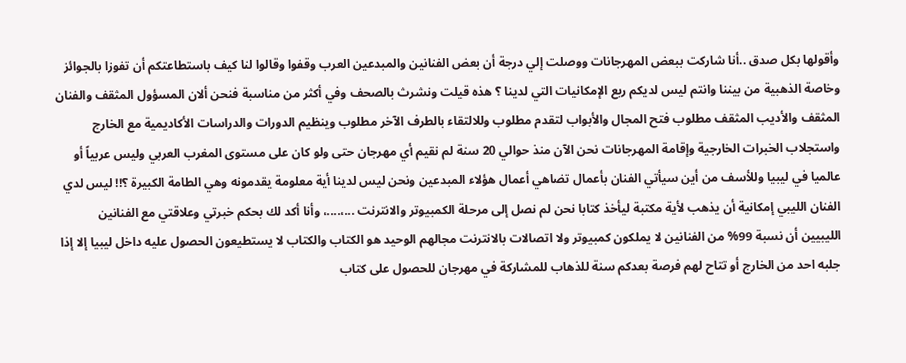وأقولها بكل صدق ..أنا شاركت ببعض المهرجانات ووصلت إلي درجة أن بعض الفنانين والمبدعين العرب وقفوا وقالوا لنا كيف باستطاعتكم أن تفوزا بالجوائز وخاصة الذهبية من بيننا وانتم ليس لديكم ربع الإمكانيات التي لدينا ؟ هذه قيلت ونشرث بالصحف وفي أكثر من مناسبة فنحن ألان المسؤول المثقف والفنان المثقف والأديب المثقف مطلوب فتح المجال والأبواب لتقدم مطلوب وللالتقاء بالطرف الآخر مطلوب وينظيم الدورات والدراسات الأكاديمية مع الخارج واستجلاب الخبرات الخارجية وإقامة المهرجانات نحن الآن منذ حوالي 20 سنة لم نقيم أي مهرجان حتى ولو كان على مستوى المغرب العربي وليس عربياً أو عالميا في ليبيا وللأسف من أين سيأتي الفنان بأعمال تضاهي أعمال هؤلاء المبدعين ونحن ليس لدينا أية معلومة يقدمونه وهي الطامة الكبيرة ؟!! ليس لدي الفنان الليبي إمكانية أن يذهب لأية مكتبة ليأخذ كتابا نحن لم نصل إلى مرحلة الكمبيوتر والانترنت ...،....، وأنا أكد لك بحكم خبرتي وعلاقتي مع الفنانين الليبيين أن نسبة 99% من الفنانين لا يملكون كمبيوتر ولا اتصالات بالانترنت مجالهم الوحيد هو الكتاب والكتاب لا يستطيعون الحصول عليه داخل ليبيا إلا إذا جلبه احد من الخارج أو تتاح لهم فرصة بعدكم سنة للذهاب للمشاركة في مهرجان للحصول على كتاب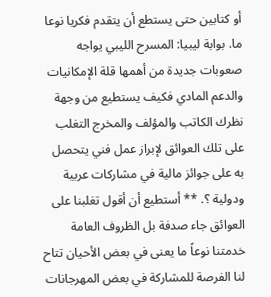أو كتابين حتى يستطع أن يتقدم فكريا نوعا ما. بوابة ليبيا: المسرح الليبي يواجه صعوبات جديدة من أهمها قلة الإمكانيات والدعم المادي فكيف يستطيع من وجهة نظرك الكاتب والمؤلف والمخرج التغلب على تلك العوائق لإبراز عمل فني يتحصل به على جوائز مالية في مشاركات عربية ودولية ؟. ** أستطيع أن أقول تغلبنا على العوائق جاء صدفة بل الظروف العامة خدمتنا نوعاً ما يعنى في بعض الأحيان تتاح لنا الفرصة للمشاركة في بعض المهرجانات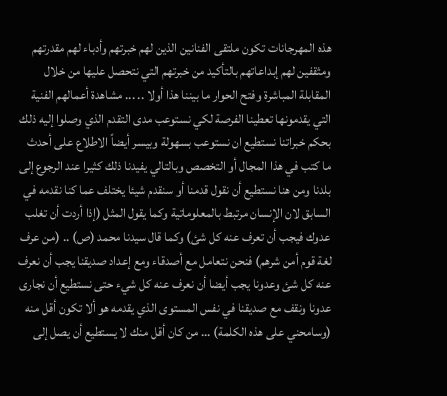هذه المهرجانات تكون ملتقى الفنانين الذين لهم خبرتهم وأدباء لهم مقدرتهم ومثقفين لهم إبداعاتهم بالتأكيد من خبرتهم التي نتحصل عليها من خلال المقابلة المباشرة وفتح الحوار ما بيننا هذا أولا .. ... مشاهدة أعمالهم الفنية التي يقدمونها تعطينا الفرصة لكي نستوعب مدى التقدم الذي وصلوا إليه ذلك بحكم خبراتنا نستطيع ان نستوعب بسهولة وبيسر أيضاً الاطلاع على أحدث ما كتب في هذا المجال أو التخصص وبالتالي يفيدنا ذلك كثيرا عند الرجوع إلى بلدنا ومن هنا نستطيع أن نقول قدمنا أو سنقدم شيئا يختلف عما كنا نقدمه في السابق لان الإنسان مرتبط بالمعلوماتية وكما يقول المثل (إذا أردت أن تغلب عدوك فيجب أن تعرف عنه كل شئ) وكما قال سيدنا محمد (ص) .. (من عرف لغة قوم أمن شرهم) فنحن نتعامل مع أصدقاء ومع إعداد صديقنا يجب أن نعرف عنه كل شئ وعدونا يجب أيضا أن نعرف عنه كل شيء حتى نستطيع أن نجارى عدونا ونقف مع صديقنا في نفس المستوى الذي يقدمه هو ألا تكون أقل منه (وسامحني على هذه الكلمة) ... من كان أقل منك لا يستطيع أن يصل إلى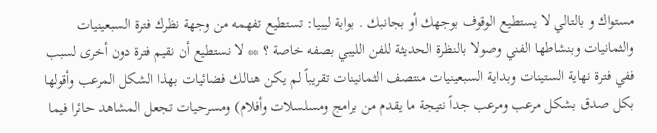مستواك و بالتالي لا يستطيع الوقوف بوجهك أو بجانبك . بوابة ليبيا: تستطيع تفهمه من وجهة نظرك فترة السبعينيات والثمانيات وبنشاطها الفني وصولا بالنظرة الحديثة للفن الليبي بصفه خاصة ؟ ** لا نستطيع أن نقيم فترة دون أخرى لسبب ففي فترة نهاية الستينات وبداية السبعينيات منتصف الثمانينات تقريباً لم يكن هنالك فضائيات بهذا الشكل المرعب وأقولها بكل صدق بشكل مرعب ومرعب جداً نتيجة ما يقدم من برامج ومسلسلات وأفلام) ومسرحيات تجعل المشاهد حائرا فيما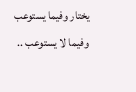يختار وفيما يستوعب وفيما لا يستوعب ..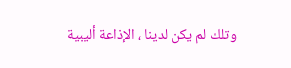وتلك لم يكن لدينا ، الإذاعة أليبية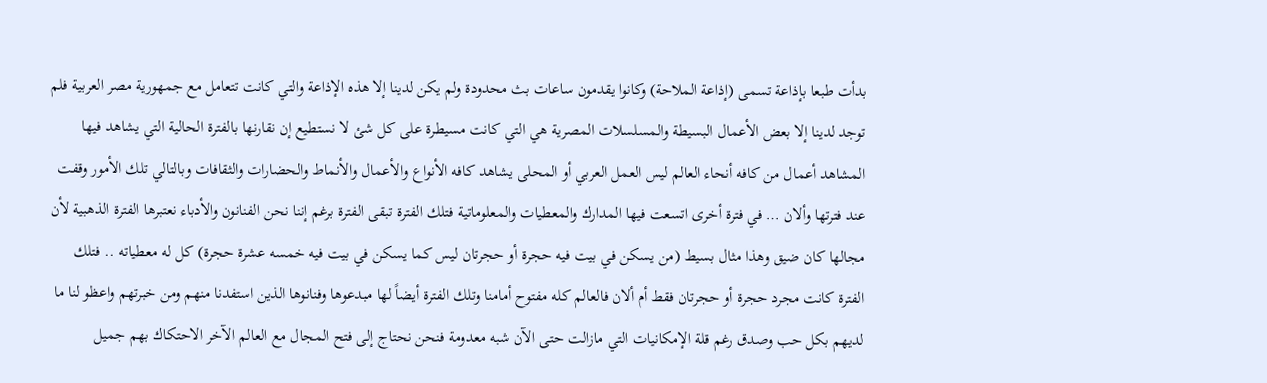بدأت طبعا بإذاعة تسمى (إذاعة الملاحة) وكانوا يقدمون ساعات بث محدودة ولم يكن لدينا إلا هذه الإذاعة والتي كانت تتعامل مع جمهورية مصر العربية فلم توجد لدينا إلا بعض الأعمال البسيطة والمسلسلات المصرية هي التي كانت مسيطرة على كل شئ لا نستطيع إن نقارنها بالفترة الحالية التي يشاهد فيها المشاهد أعمال من كافه أنحاء العالم ليس العمل العربي أو المحلى يشاهد كافه الأنواع والأعمال والأنماط والحضارات والثقافات وبالتالي تلك الأمور وقفت عند فترتها وألان … في فترة أخرى اتسعت فيها المدارك والمعطيات والمعلوماتية فتلك الفترة تبقى الفترة برغم إننا نحن الفنانون والأدباء نعتبرها الفترة الذهبية لأن مجالها كان ضيق وهذا مثال بسيط (من يسكن في بيت فيه حجرة أو حجرتان ليس كما يسكن في بيت فيه خمسه عشرة حجرة) كل له معطياته .. فتلك الفترة كانت مجرد حجرة أو حجرتان فقط أم ألان فالعالم كله مفتوح أمامنا وتلك الفترة أيضاً لها مبدعوها وفنانوها الذين استفدنا منهم ومن خبرتهم واعظو لنا ما لديهم بكل حب وصدق رغم قلة الإمكانيات التي مازالت حتى الآن شبه معدومة فنحن نحتاج إلى فتح المجال مع العالم الآخر الاحتكاك بهم جميل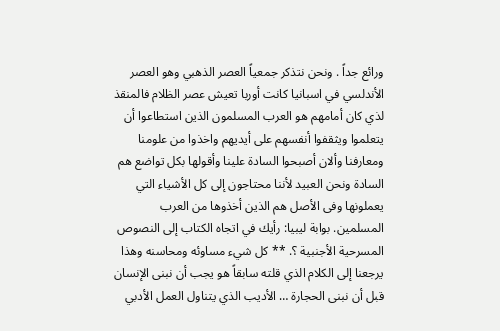ورائع جداً . ونحن نتذكر جمعياً العصر الذهبي وهو العصر الأندلسي في اسبانيا كانت أوربا تعيش عصر الظلام فالمنقذ لذي كان أمامهم هو العرب المسلمون الذين استطاعوا أن يتعلموا ويثقفوا أنفسهم على أيديهم واخذوا من علومنا ومعارفنا وألان أصبحوا السادة علينا وأقولها بكل تواضع هم السادة ونحن العبيد لأننا محتاجون إلى كل الأشياء التي يعملونها وفى الأصل هم الذين أخذوها من العرب المسلمين. بوابة ليبيا: رأيك في اتجاه الكتاب إلى النصوص المسرحية الأجنبية ؟. ** كل شيء مساوئه ومحاسنه وهذا يرجعنا إلى الكلام الذي قلته سابقاً هو يجب أن نبنى الإنسان قبل أن نبنى الحجارة … الأديب الذي يتناول العمل الأدبي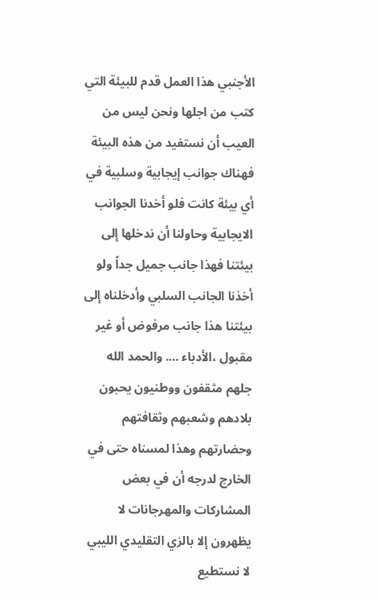الأجنبي هذا العمل قدم للبيئة التي كتب من اجلها ونحن ليس من العيب أن نستفيد من هذه البيئة فهناك جوانب إيجابية وسلبية في أي بيئة كانت فلو أخدنا الجوانب الايجابية وحاولنا أن ندخلها إلى بيئتنا فهذا جانب جميل جداً ولو أخذنا الجانب السلبي وأدخلناه إلى بيئتنا هذا جانب مرفوض أو غير مقبول ،الأدباء …. والحمد الله جلهم مثقفون ووطنيون يحبون بلادهم وشعبهم وثقافتهم وحضارتهم وهذا لمسناه حتى في الخارج لدرجه أن في بعض المشاركات والمهرجانات لا يظهرون إلا بالزي التقليدي الليبي لا نستطيع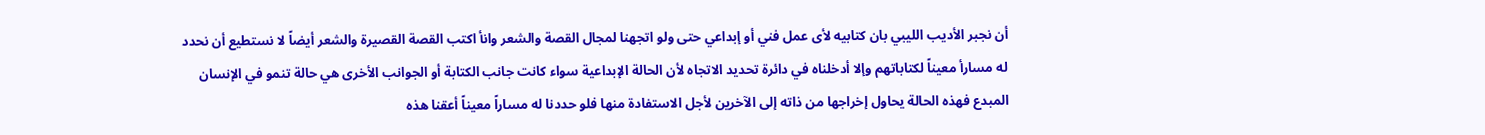أن نجبر الأديب الليبي بان كتابيه لأى عمل فني أو إبداعي حتى ولو اتجهنا لمجال القصة والشعر وانأ اكتب القصة القصيرة والشعر أيضاً لا نستطيع أن نحدد له مسارأ معيناً لكتاباتهم وإلا أدخلناه في دائرة تحديد الاتجاه لأن الحالة الإبداعية سواء كانت جانب الكتابة أو الجوانب الأخرى هي حالة تنمو في الإنسان المبدع فهذه الحالة يحاول إخراجها من ذاته إلى الآخرين لأجل الاستفادة منها فلو حددنا له مساراً معيناً أعقنا هذه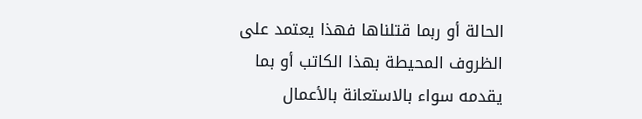الحالة أو ربما قتلناها فهذا يعتمد على الظروف المحيطة بهذا الكاتب أو بما يقدمه سواء بالاستعانة بالأعمال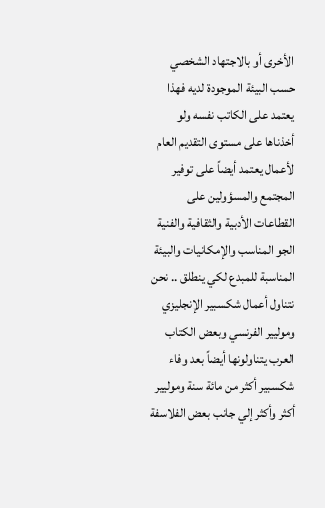الأخرى أو بالاجتهاد الشخصي حسب البيئة الموجودة لديه فهذا يعتمد على الكاتب نفسه ولو أخذناها على مستوى التقديم العام لأعمال يعتمد أيضاً على توفير المجتمع والمسؤولين على القطاعات الأدبية والثقافية والفنية الجو المناسب والإمكانيات والبيئة المناسبة للمبدع لكي ينطلق .. نحن نتناول أعمال شكسبير الإنجليزي وموليير الفرنسي وبعض الكتاب العرب يتناولونها أيضاً بعد وفاء شكسبير أكثر من مائة سنة وموليير أكثر وأكثر إلي جانب بعض الفلاسفة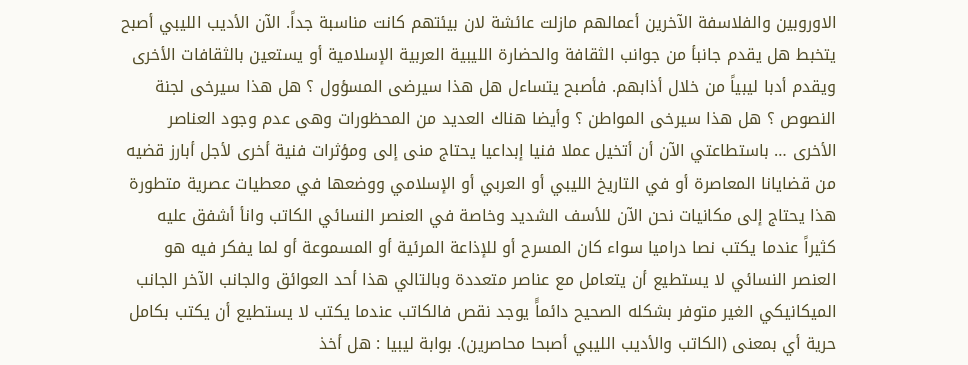الاوروبين والفلاسفة الآخرين أعمالهم مازلت عائشة لان بيئتهم كانت مناسبة جداً. الآن الأديب الليبي أصبح يتخبط هل يقدم جانبأ من جوانب الثقافة والحضارة الليبية العربية الإسلامية أو يستعين بالثقافات الأخرى ويقدم أدبا ليبياً من خلال أذابهم. فأصبح يتساءل هل هذا سيرضى المسؤول ؟ هل هذا سيرخى لجنة النصوص ؟ هل هذا سيرخى المواطن ؟ وأيضا هناك العديد من المحظورات وهى عدم وجود العناصر الأخرى … باستطاعتي الآن أن أتخيل عملا فنيا إبداعيا يحتاج منى إلى ومؤثرات فنية أخرى لأجل أبارز قضيه من قضايانا المعاصرة أو في التاريخ الليبي أو العربي أو الإسلامي ووضعها في معطيات عصرية متطورة هذا يحتاج إلى مكانيات نحن الآن للأسف الشديد وخاصة في العنصر النسائي الكاتب وانأ أشفق عليه كثيراً عندما يكتب نصا دراميا سواء كان المسرح أو للإذاعة المرئية أو المسموعة أو لما يفكر فيه هو العنصر النسائي لا يستطيع أن يتعامل مع عناصر متعددة وبالتالي هذا أحد العوائق والجانب الآخر الجانب الميكانيكي الغير متوفر بشكله الصحيح دائماًَ يوجد نقص فالكاتب عندما يكتب لا يستطيع أن يكتب بكامل حرية أي بمعنى (الكاتب والأديب الليبي أصبحا محاصرين). بوابة ليبيا : هل أخذ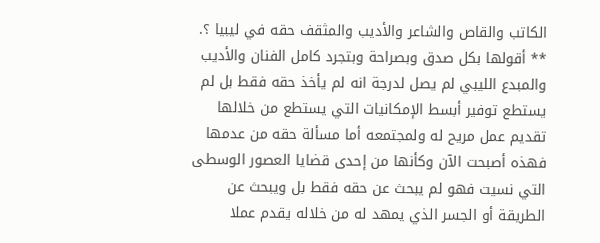الكاتب والقاص والشاعر والأديب والمثقف حقه في ليبيا ؟. ** أقولها بكل صدق وبصراحة وبتجرد كامل الفنان والأديب والمبدع الليبي لم يصل لدرجة انه لم يأخذ حقه فقط بل لم يستطع توفير أبسط الإمكانيات التي يستطع من خلالها تقديم عمل مريح له ولمجتمعه أما مسألة حقه من عدمها فهذه أصبحت الآن وكأنها من إحدى قضايا العصور الوسطى التي نسيت فهو لم يبحث عن حقه فقط بل ويبحث عن الطريقة أو الجسر الذي يمهد له من خلاله يقدم عملا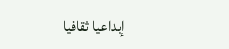إبداعيا ثقافيا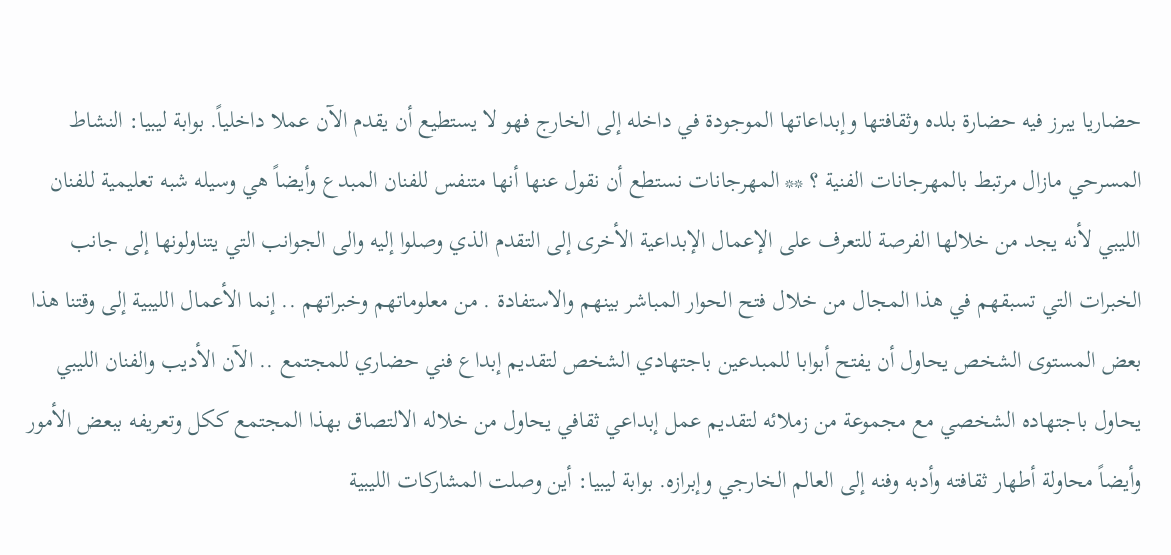حضاريا يبرز فيه حضارة بلده وثقافتها وإبداعاتها الموجودة في داخله إلى الخارج فهو لا يستطيع أن يقدم الآن عملا داخلياً. بوابة ليبيا: النشاط المسرحي مازال مرتبط بالمهرجانات الفنية ؟ ** المهرجانات نستطع أن نقول عنها أنها متنفس للفنان المبدع وأيضاً هي وسيله شبه تعليمية للفنان الليبي لأنه يجد من خلالها الفرصة للتعرف على الإعمال الإبداعية الأخرى إلى التقدم الذي وصلوا إليه والى الجوانب التي يتناولونها إلى جانب الخبرات التي تسبقهم في هذا المجال من خلال فتح الحوار المباشر بينهم والاستفادة . من معلوماتهم وخبراتهم .. إنما الأعمال الليبية إلى وقتنا هذا بعض المستوى الشخص يحاول أن يفتح أبوابا للمبدعين باجتهادي الشخص لتقديم إبداع فني حضاري للمجتمع .. الآن الأديب والفنان الليبي يحاول باجتهاده الشخصي مع مجموعة من زملائه لتقديم عمل إبداعي ثقافي يحاول من خلاله الالتصاق بهذا المجتمع ككل وتعريفه ببعض الأمور وأيضاً محاولة أطهار ثقافته وأدبه وفنه إلى العالم الخارجي وإبرازه. بوابة ليبيا: أين وصلت المشاركات الليبية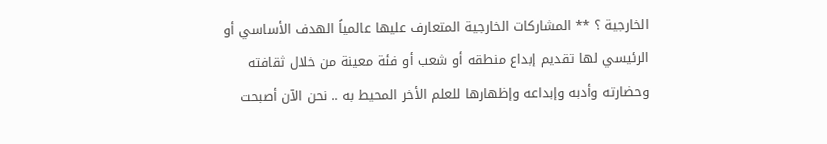الخارجية ؟ ** المشاركات الخارجية المتعارف عليها عالمياً الهدف الأساسي أو الرئيسي لها تقديم إبداع منطقه أو شعب أو فئة معينة من خلال ثقافته وحضارته وأدبه وإبداعه وإظهارها للعلم الأخر المحيط به .. نحن الآن أصبحت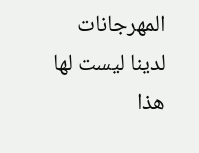المهرجانات لدينا ليست لها هذا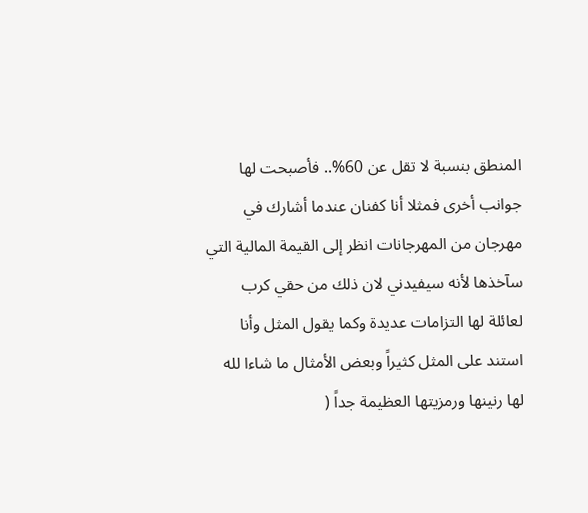المنطق بنسبة لا تقل عن 60%.. فأصبحت لها جوانب أخرى فمثلا أنا كفنان عندما أشارك في مهرجان من المهرجانات انظر إلى القيمة المالية التي سآخذها لأنه سيفيدني لان ذلك من حقي كرب لعائلة لها التزامات عديدة وكما يقول المثل وأنا استند على المثل كثيراً وبعض الأمثال ما شاءا لله لها رنينها ورمزيتها العظيمة جداً (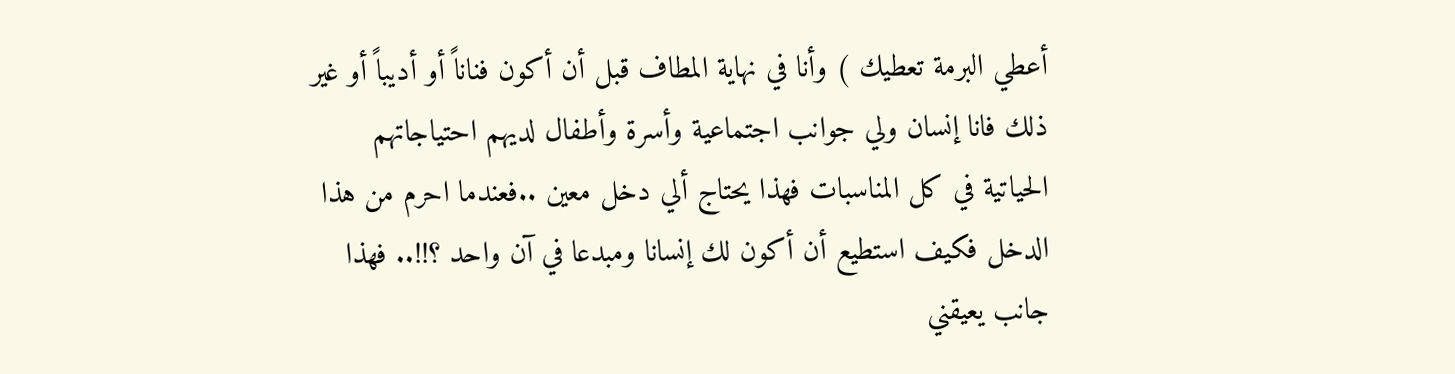أعطي البرمة تعطيك ) وأنا في نهاية المطاف قبل أن أكون فناناً أو أديباً أو غير ذلك فانا إنسان ولي جوانب اجتماعية وأسرة وأطفال لديهم احتياجاتهم الحياتية في كل المناسبات فهذا يحتاج ألي دخل معين ..فعندما احرم من هذا الدخل فكيف استطيع أن أكون لك إنسانا ومبدعا في آن واحد ؟!!.. فهذا جانب يعيقني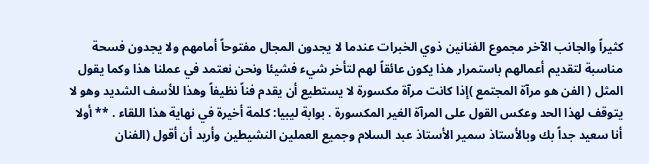كثيراً والجانب الآخر مجموع الفنانين ذوي الخبرات عندما لا يجدون المجال مفتوحاً أمامهم ولا يجدون فسحة مناسبة لتقديم أعمالهم باستمرار هذا يكون عائقاً لهم لتأخر شيء فشيئا ونحن نعتمد في عملنا هذا وكما يقول المثل ( الفن هو مرآة المجتمع )إذا كانت مرآة مكسورة لا يستطيع أن يقدم فناً نظيفاً وهذا للأسف الشديد وهو لا يتوقف لهذا الحد وعكس القول على المرآة الغير المكسورة . بوابة ليبيا: كلمة أخيرة في نهاية هذا اللقاء . ** أولا أنا سعيد جداً بك وبالأستاذ سمير الأستاذ عبد السلام وجميع العملين النشيطين وأريد أن أقول (الفنان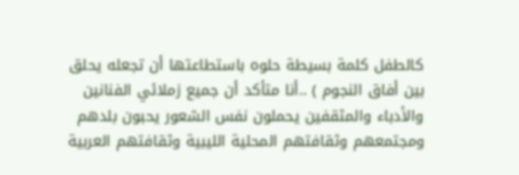كالطفل كلمة بسيطة حلوه باستطاعتها أن تجعله يحلق بين أفاق النجوم ) ..أنا متأكد أن جميع زملائي الفنانين والأدباء والمثقفين يحملون نفس الشعور يحبون بلدهم ومجتمعهم وثقافتهم المحلية الليبية وثقافتهم العربية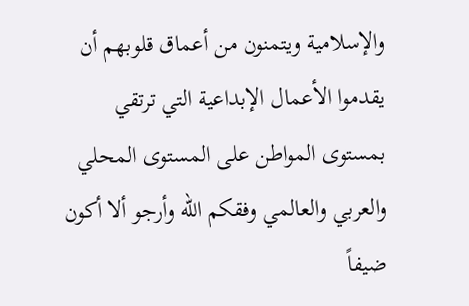والإسلامية ويتمنون من أعماق قلوبهم أن يقدموا الأعمال الإبداعية التي ترتقي بمستوى المواطن على المستوى المحلي والعربي والعالمي وفقكم الله وأرجو ألا أكون ضيفاً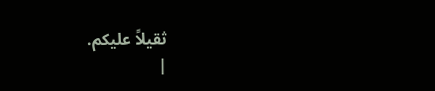ثقيلاً عليكم.
|